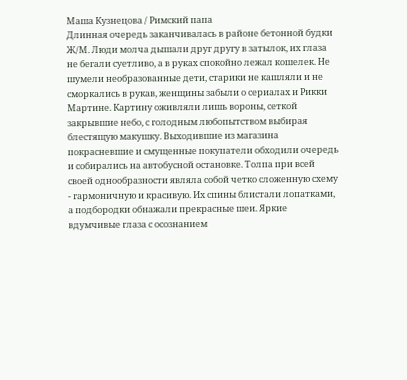Маша Кузнецова / Римский папа
Длинная очередь заканчивалась в районе бетонной будки Ж/М. Люди молча дышали друг другу в затылок, их глаза не бегали суетливо, а в руках спокойно лежал кошелек. Не шумели необразованные дети, старики не кашляли и не сморкались в рукав, женщины забыли о сериалах и Рикки Мартине. Картину оживляли лишь вороны, сеткой закрывшие небо, с голодным любопытством выбирая блестящую макушку. Выходившие из магазина покрасневшие и смущенные покупатели обходили очередь и собирались на автобусной остановке. Толпа при всей своей однообразности являла собой четко сложенную схему - гармоничную и красивую. Их спины блистали лопатками, а подбородки обнажали прекрасные шеи. Яркие вдумчивые глаза с осознанием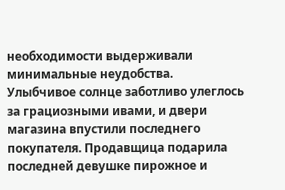необходимости выдерживали минимальные неудобства.
Улыбчивое солнце заботливо улеглось за грациозными ивами, и двери магазина впустили последнего покупателя. Продавщица подарила последней девушке пирожное и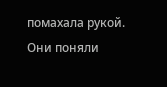помахала рукой. Они поняли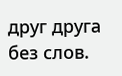друг друга без слов.